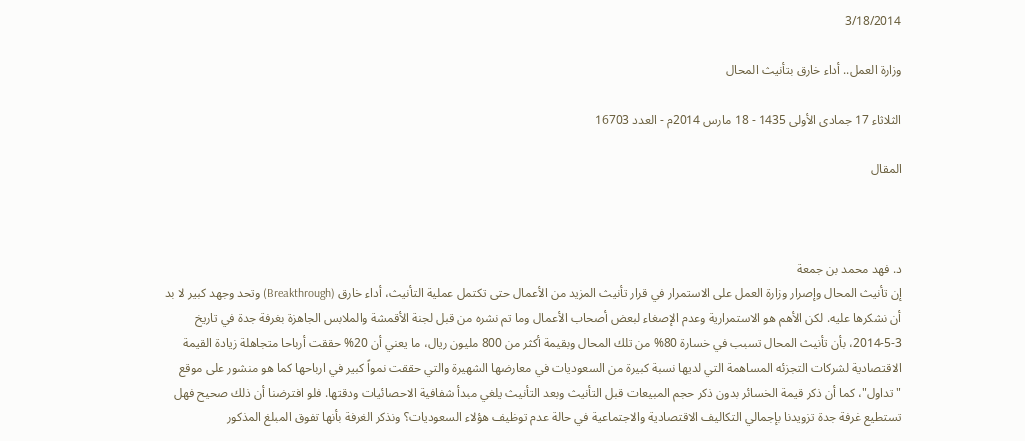3/18/2014

وزارة العمل.. أداء خارق بتأنيث المحال

الثلاثاء 17 جمادى الأولى 1435 - 18 مارس 2014م - العدد 16703

المقال



د. فهد محمد بن جمعة
إن تأنيث المحال وإصرار وزارة العمل على الاستمرار في قرار تأنيث المزيد من الأعمال حتى تكتمل عملية التأنيث، أداء خارق (Breakthrough) وتحد وجهد كبير لا بد أن نشكرها عليه. لكن الأهم هو الاستمرارية وعدم الإصغاء لبعض أصحاب الأعمال وما تم نشره من قبل لجنة الأقمشة والملابس الجاهزة بغرفة جدة في تاريخ 3-5-2014، بأن تأنيث المحال تسبب في خسارة 80% من تلك المحال وبقيمة أكثر من 800 مليون ريال، ما يعني أن 20% حققت أرباحا متجاهلة زيادة القيمة الاقتصادية لشركات التجزئه المساهمة التي لديها نسبة كبيرة من السعوديات في معارضها الشهيرة والتي حققت نمواً كبير في ارباحها كما هو منشور على موقع "تداول"، كما أن ذكر قيمة الخسائر بدون ذكر حجم المبيعات قبل التأنيث وبعد التأنيث يلغي مبدأ شفافية الاحصائيات ودقتها. فلو افترضنا أن ذلك صحيح فهل تستطيع غرفة جدة تزويدنا بإجمالي التكاليف الاقتصادية والاجتماعية في حالة عدم توظيف هؤلاء السعوديات؟ ونذكر الغرفة بأنها تفوق المبلغ المذكور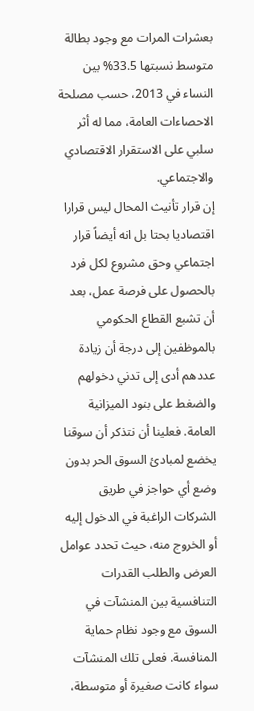بعشرات المرات مع وجود بطالة متوسط نسبتها 33.5% بين النساء في 2013، حسب مصلحة الاحصاءات العامة، مما له أثر سلبي على الاستقرار الاقتصادي والاجتماعي.
إن قرار تأنيث المحال ليس قرارا اقتصاديا بحتا بل انه أيضاً قرار اجتماعي وحق مشروع لكل فرد بالحصول على فرصة عمل، بعد أن تشبع القطاع الحكومي بالموظفين إلى درجة أن زيادة عددهم أدى إلى تدني دخولهم والضغط على بنود الميزانية العامة. فعلينا أن نتذكر أن سوقنا يخضع لمبادئ السوق الحر بدون وضع أي حواجز في طريق الشركات الراغبة في الدخول إليه أو الخروج منه، حيث تحدد عوامل العرض والطلب القدرات التنافسية بين المنشآت في السوق مع وجود نظام حماية المنافسة. فعلى تلك المنشآت سواء كانت صغيرة أو متوسطة،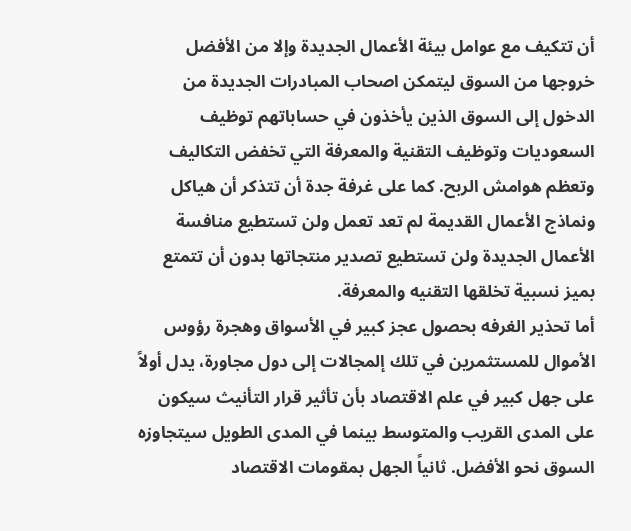أن تتكيف مع عوامل بيئة الأعمال الجديدة وإلا من الأفضل خروجها من السوق ليتمكن اصحاب المبادرات الجديدة من الدخول إلى السوق الذين يأخذون في حساباتهم توظيف السعوديات وتوظيف التقنية والمعرفة التي تخفض التكاليف وتعظم هوامش الربح. كما على غرفة جدة أن تتذكر أن هياكل ونماذج الأعمال القديمة لم تعد تعمل ولن تستطيع منافسة الأعمال الجديدة ولن تستطيع تصدير منتجاتها بدون أن تتمتع بميز نسبية تخلقها التقنيه والمعرفة.
أما تحذير الغرفه بحصول عجز كبير في الأسواق وهجرة رؤوس الأموال للمستثمرين في تلك إلمجالات إلى دول مجاورة، يدل أولاً على جهل كبير في علم الاقتصاد بأن تأثير قرار التأنيث سيكون على المدى القريب والمتوسط بينما في المدى الطويل سيتجاوزه السوق نحو الأفضل. ثانياً الجهل بمقومات الاقتصاد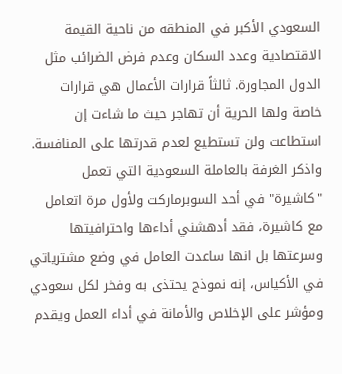السعودي الأكبر في المنطقه من ناحية القيمة الاقتصادية وعدد السكان وعدم فرض الضرائب مثل الدول المجاورة. ثالثاً قرارات الأعمال هي قرارات خاصة ولها الحرية أن تهاجر حيث ما شاءت إن استطاعت ولن تستطيع لعدم قدرتها على المنافسة.
واذكر الغرفة بالعاملة السعودية التي تعمل "كاشيرة" في أحد السوبرماركت ولأول مرة اتعامل مع كاشيرة، فقد أدهشني أداءها واحترافيتها وسرعتها بل انها ساعدت العامل في وضع مشترياتي في الأكياس، إنه نموذج يحتذى به وفخر لكل سعودي ومؤشر على الإخلاص والأمانة في أداء العمل ويقدم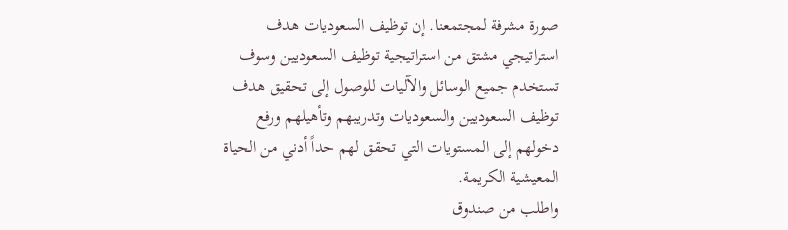صورة مشرفة لمجتمعنا. إن توظيف السعوديات هدف استراتيجي مشتق من استراتيجية توظيف السعوديين وسوف تستخدم جميع الوسائل والآليات للوصول إلى تحقيق هدف توظيف السعوديين والسعوديات وتدريبهم وتأهيلهم ورفع دخولهم إلى المستويات التي تحقق لهم حداً أدني من الحياة المعيشية الكريمة.
واطلب من صندوق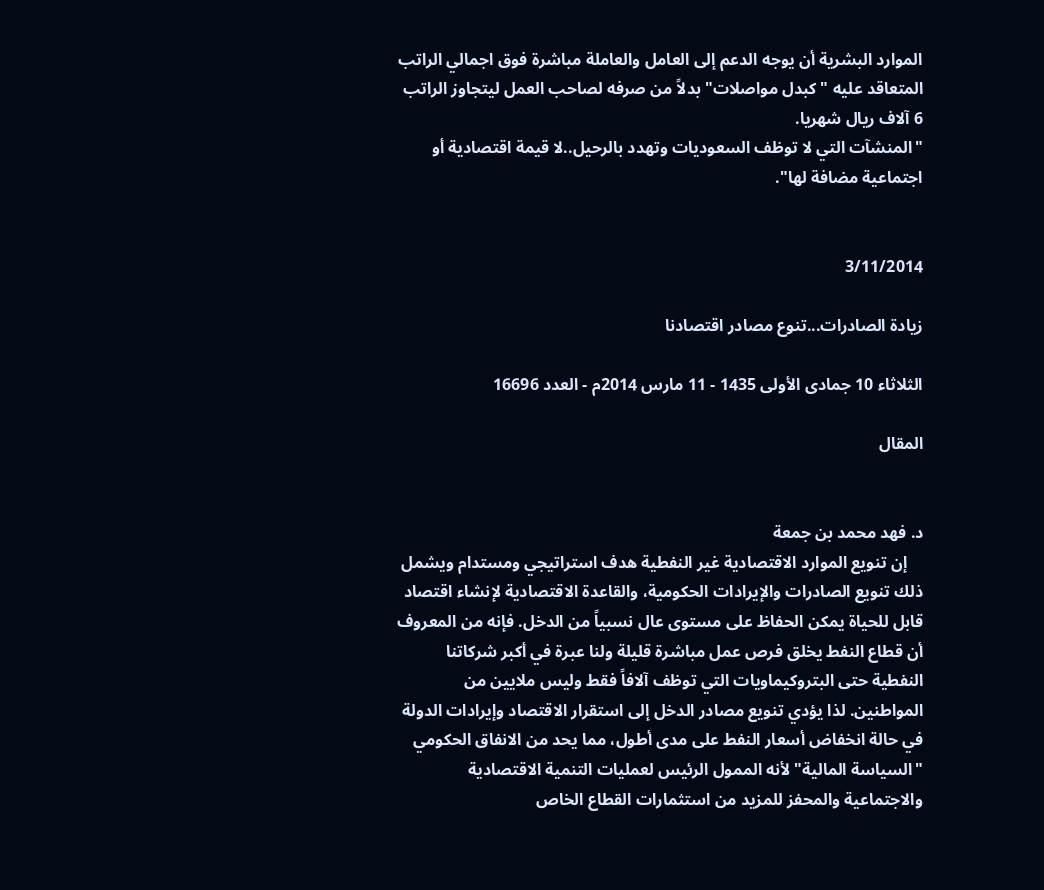الموارد البشرية أن يوجه الدعم إلى العامل والعاملة مباشرة فوق اجمالي الراتب المتعاقد عليه "كبدل مواصلات" بدلاً من صرفه لصاحب العمل ليتجاوز الراتب 6 آلاف ريال شهريا.
"المنشآت التي لا توظف السعوديات وتهدد بالرحيل..لا قيمة اقتصادية أو اجتماعية مضافة لها".


3/11/2014

زيادة الصادرات...تنوع مصادر اقتصادنا

الثلاثاء 10 جمادى الأولى 1435 - 11 مارس 2014م - العدد 16696

المقال


د. فهد محمد بن جمعة
    إن تنويع الموارد الاقتصادية غير النفطية هدف استراتيجي ومستدام ويشمل ذلك تنويع الصادرات والإيرادات الحكومية، والقاعدة الاقتصادية لإنشاء اقتصاد قابل للحياة يمكن الحفاظ على مستوى عال نسبياً من الدخل. فإنه من المعروف أن قطاع النفط يخلق فرص عمل مباشرة قليلة ولنا عبرة في أكبر شركاتنا النفطية حتى البتروكيماويات التي توظف آلافاً فقط وليس ملايين من المواطنين. لذا يؤدي تنويع مصادر الدخل إلى استقرار الاقتصاد وإيرادات الدولة في حالة انخفاض أسعار النفط على مدى أطول، مما يحد من الانفاق الحكومي "السياسة المالية" لأنه الممول الرئيس لعمليات التنمية الاقتصادية والاجتماعية والمحفز للمزيد من استثمارات القطاع الخاص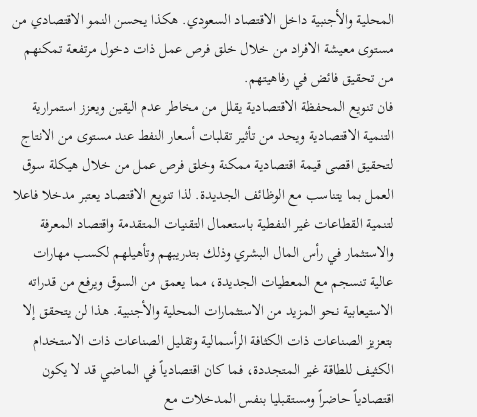المحلية والأجنبية داخل الاقتصاد السعودي. هكذا يحسن النمو الاقتصادي من مستوى معيشة الافراد من خلال خلق فرص عمل ذات دخول مرتفعة تمكنهم من تحقيق فائض في رفاهيتهم.
فان تنويع المحفظة الاقتصادية يقلل من مخاطر عدم اليقين ويعزز استمرارية التنمية الاقتصادية ويحد من تأثير تقلبات أسعار النفط عند مستوى من الانتاج لتحقيق اقصى قيمة اقتصادية ممكنة وخلق فرص عمل من خلال هيكلة سوق العمل بما يتناسب مع الوظائف الجديدة. لذا تنويع الاقتصاد يعتبر مدخلا فاعلا لتنمية القطاعات غير النفطية باستعمال التقنيات المتقدمة واقتصاد المعرفة والاستثمار في رأس المال البشري وذلك بتدريبهم وتأهيلهم لكسب مهارات عالية تنسجم مع المعطيات الجديدة، مما يعمق من السوق ويرفع من قدراته الاستيعابية نحو المزيد من الاستثمارات المحلية والأجنبية. هذا لن يتحقق إلا بتعزيز الصناعات ذات الكثافة الرأسمالية وتقليل الصناعات ذات الاستخدام الكثيف للطاقة غير المتجددة، فما كان اقتصادياً في الماضي قد لا يكون اقتصادياً حاضراً ومستقبليا بنفس المدخلات مع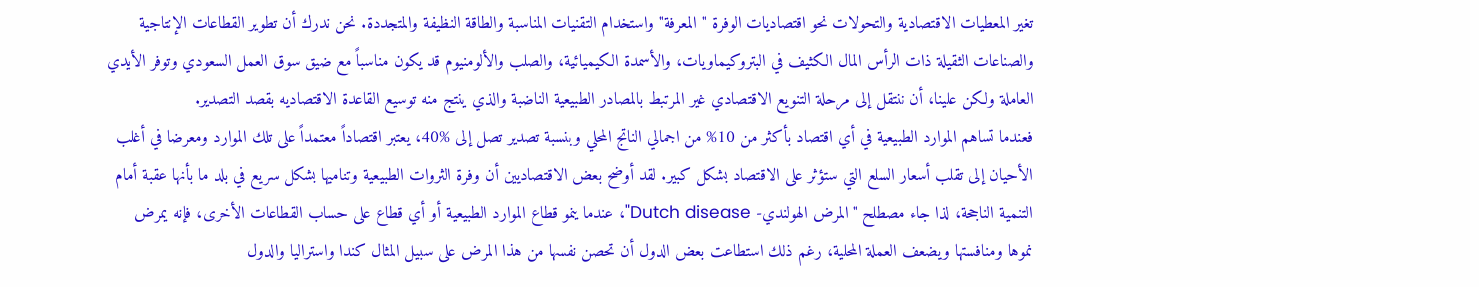تغير المعطيات الاقتصادية والتحولات نحو اقتصاديات الوفرة "المعرفة" واستخدام التقنيات المناسبة والطاقة النظيفة والمتجددة. نحن ندرك أن تطوير القطاعات الإنتاجية والصناعات الثقيلة ذات الرأس المال الكثيف في البتروكيماويات، والأسمدة الكيميائية، والصلب والألومنيوم قد يكون مناسباً مع ضيق سوق العمل السعودي وتوفر الأيدي العاملة ولكن علينا، أن ننتقل إلى مرحلة التنويع الاقتصادي غير المرتبط بالمصادر الطبيعية الناضبة والذي ينتج منه توسيع القاعدة الاقتصاديه بقصد التصدير.
فعندما تساهم الموارد الطبيعية في أي اقتصاد بأكثر من 10% من اجمالي الناتج المحلي وبنسبة تصدير تصل إلى %40، يعتبر اقتصاداً معتمداً على تلك الموارد ومعرضا في أغلب الأحيان إلى تقلب أسعار السلع التي ستؤثر على الاقتصاد بشكل كبير. لقد أوضح بعض الاقتصاديين أن وفرة الثروات الطبيعية وتناميها بشكل سريع في بلد ما بأنها عقبة أمام التنمية الناجحة، لذا جاء مصطلح "المرض الهولندي- Dutch disease"، عندما ينمو قطاع الموارد الطبيعية أو أي قطاع على حساب القطاعات الأخرى، فإنه يمرض نموها ومنافستها ويضعف العملة المحلية، رغم ذلك استطاعت بعض الدول أن تحصن نفسها من هذا المرض على سبيل المثال كندا واستراليا والدول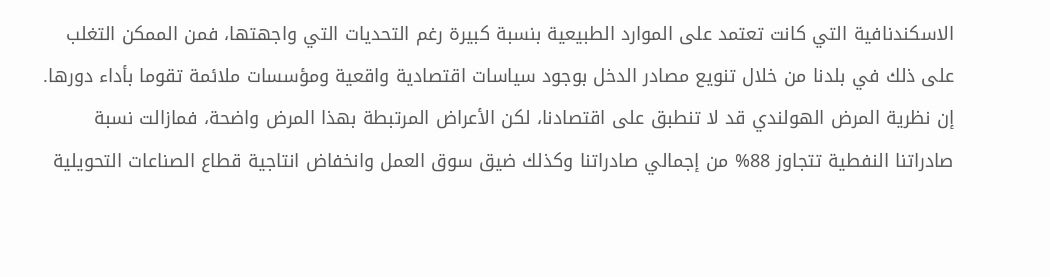الاسكندنافية التي كانت تعتمد على الموارد الطبيعية بنسبة كبيرة رغم التحديات التي واجهتها، فمن الممكن التغلب على ذلك في بلدنا من خلال تنويع مصادر الدخل بوجود سياسات اقتصادية واقعية ومؤسسات ملائمة تقوما بأداء دورها.
إن نظرية المرض الهولندي قد لا تنطبق على اقتصادنا، لكن الأعراض المرتبطة بهذا المرض واضحة، فمازالت نسبة صادراتنا النفطية تتجاوز 88% من إجمالي صادراتنا وكذلك ضيق سوق العمل وانخفاض انتاجية قطاع الصناعات التحويلية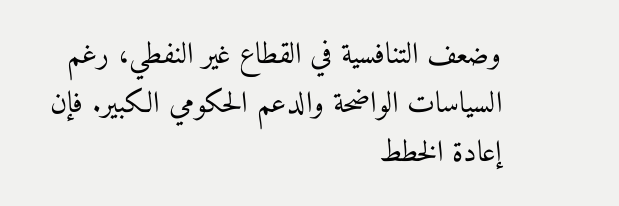وضعف التنافسية في القطاع غير النفطي، رغم السياسات الواضحة والدعم الحكومي الكبير. فإن إعادة الخطط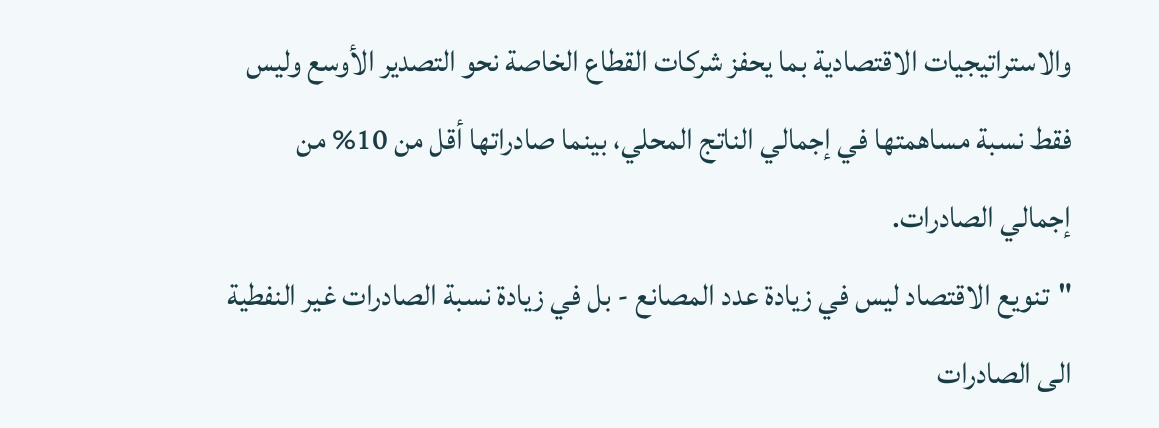والاستراتيجيات الاقتصادية بما يحفز شركات القطاع الخاصة نحو التصدير الأوسع وليس فقط نسبة مساهمتها في إجمالي الناتج المحلي، بينما صادراتها أقل من 10% من إجمالي الصادرات.
"تنويع الاقتصاد ليس في زيادة عدد المصانع - بل في زيادة نسبة الصادرات غير النفطية الى الصادرات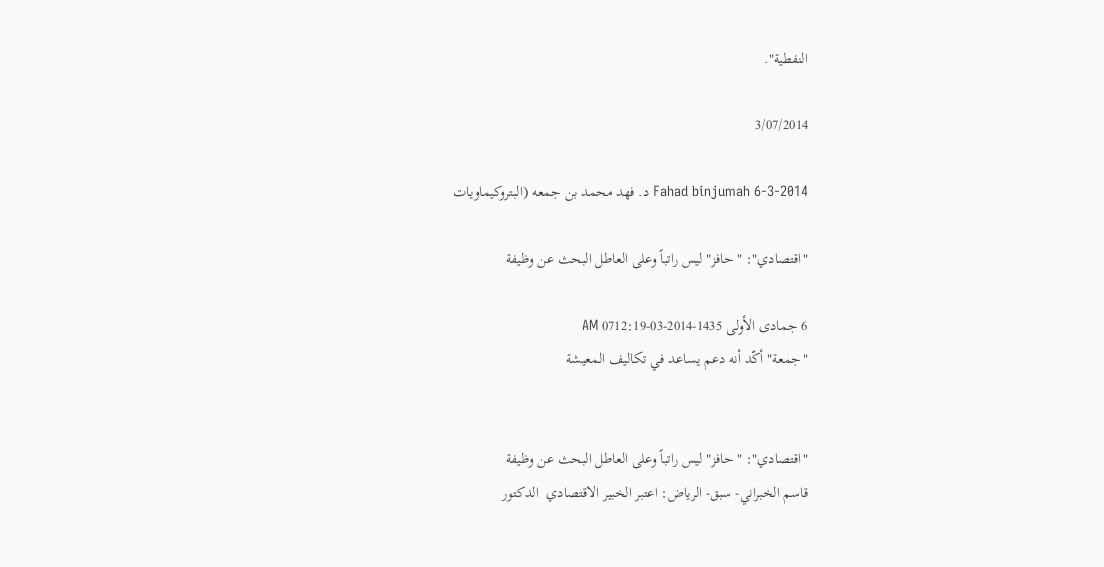النفطية".

3/07/2014

Fahad binjumah 6-3-2014 د. فهد محمد بن جمعه (البتروكيماويات

"اقتصادي": "حافز" ليس راتباً وعلى العاطل البحث عن وظيفة

6 جمادى الأولى 1435-2014-03-0712:19 AM
"جمعة" أكّد أنه دعم يساعد في تكاليف المعيشة


"اقتصادي": "حافز" ليس راتباً وعلى العاطل البحث عن وظيفة
قاسم الخبراني- سبق- الرياض: اعتبر الخبير الاقتصادي  الدكتور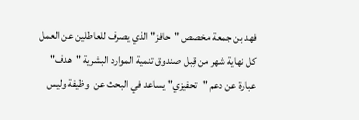فهد بن جمعة مخصص "حافز" الذي يصرف للعاطلين عن العمل كل نهاية شهر من قِبل صندوق تنمية الموارد البشرية "هدف" عبارة عن دعم "تحفيزي" يساعد في البحث عن  وظيفة وليس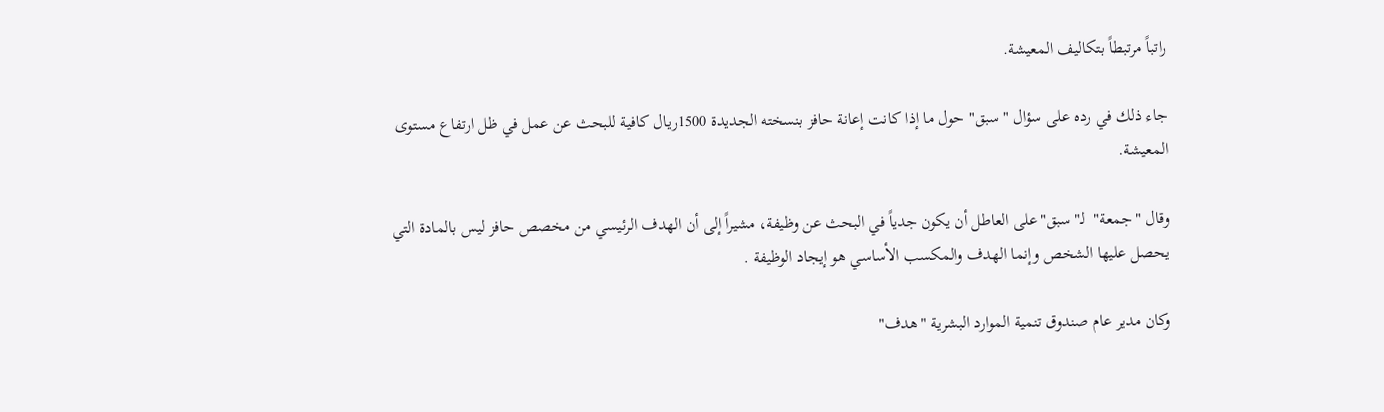راتباً مرتبطاً بتكاليف المعيشة.

جاء ذلك في رده على سؤال "سبق" حول ما إذا كانت إعانة حافز بنسخته الجديدة 1500ريال كافية للبحث عن عمل في ظل ارتفاع مستوى المعيشة.

وقال "جمعة"  لـ"سبق"على العاطل أن يكون جدياً في البحث عن وظيفة، مشيراً إلى أن الهدف الرئيسي من مخصص حافز ليس بالمادة التي يحصل عليها الشخص وإنما الهدف والمكسب الأساسي هو إيجاد الوظيفة .

وكان مدير عام صندوق تنمية الموارد البشرية "هدف"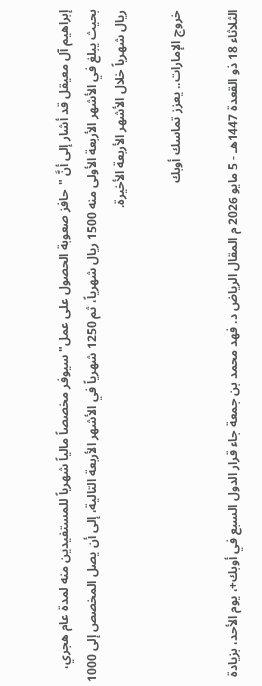إبراهيم آل معيقل قد أشار إلى أنَّ "حافز صعوبة الحصول على عمل" سيوفر مخصصاً مالياً شهرياً للمستفيدين منه لمدة عام هجري، بحيث يبلغ في الأشهر الأربعة الأولى منه 1500 ريال شهرياً، ثم 1250 شهرياً في الأشهر الأربعة التالية، إلى أن يصل المخصص إلى 1000 ريال شهرياً خلال الأشهر الأربعة الأخيرة.

خروج الإمارات.. يعزز تماسك أوبك

الثلاثاء 18 ذو القعدة 1447هـ - 5 مايو 2026 م المقال الرياض د. فهد محمد بن جمعة جاء قرار الدول السبع في أوبك+، يوم الأحد، بزيادة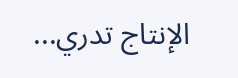الإنتاج تدري...